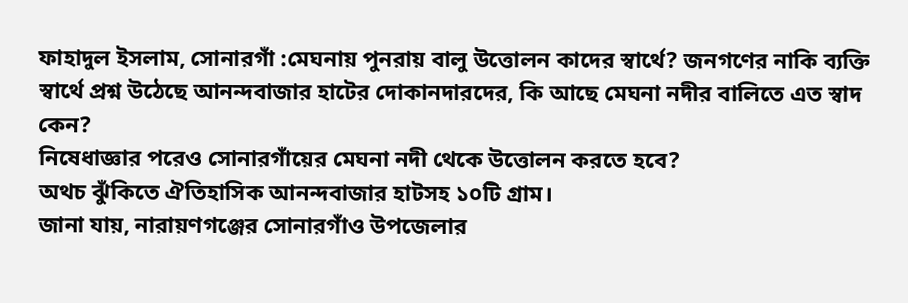ফাহাদুল ইসলাম, সোনারগাঁ :মেঘনায় পুনরায় বালু উত্তোলন কাদের স্বার্থে? জনগণের নাকি ব্যক্তি স্বার্থে প্রশ্ন উঠেছে আনন্দবাজার হাটের দোকানদারদের, কি আছে মেঘনা নদীর বালিতে এত স্বাদ কেন?
নিষেধাজ্ঞার পরেও সোনারগাঁয়ের মেঘনা নদী থেকে উত্তোলন করতে হবে?
অথচ ঝুঁকিতে ঐতিহাসিক আনন্দবাজার হাটসহ ১০টি গ্রাম।
জানা যায়, নারায়ণগঞ্জের সোনারগাঁও উপজেলার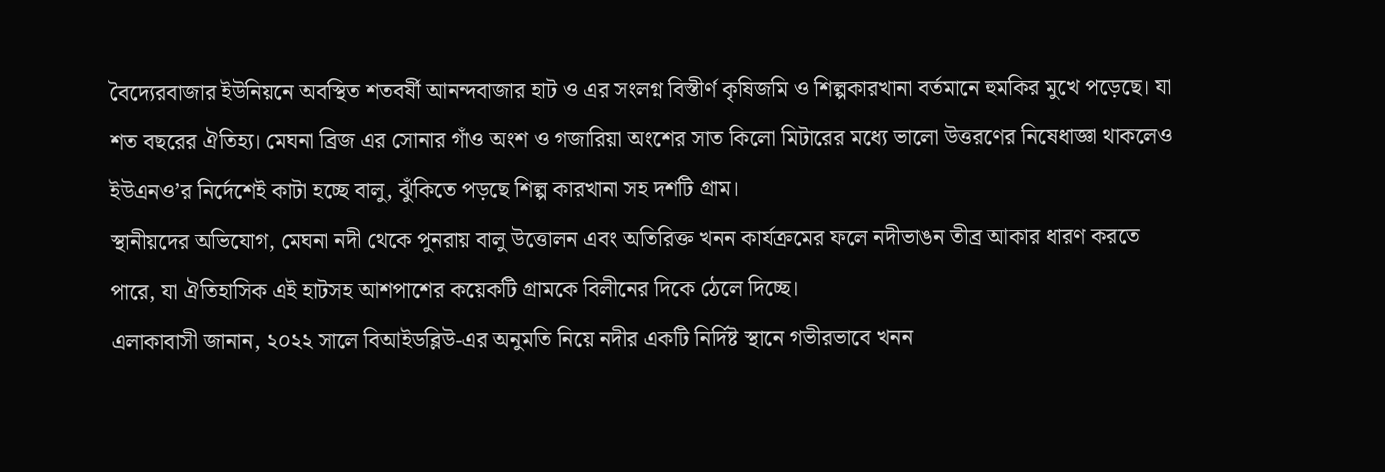বৈদ্যেরবাজার ইউনিয়নে অবস্থিত শতবর্ষী আনন্দবাজার হাট ও এর সংলগ্ন বিস্তীর্ণ কৃষিজমি ও শিল্পকারখানা বর্তমানে হুমকির মুখে পড়েছে। যা শত বছরের ঐতিহ্য। মেঘনা ব্রিজ এর সোনার গাঁও অংশ ও গজারিয়া অংশের সাত কিলো মিটারের মধ্যে ভালো উত্তরণের নিষেধাজ্ঞা থাকলেও ইউএনও’র নির্দেশেই কাটা হচ্ছে বালু, ঝুঁকিতে পড়ছে শিল্প কারখানা সহ দশটি গ্রাম।
স্থানীয়দের অভিযোগ, মেঘনা নদী থেকে পুনরায় বালু উত্তোলন এবং অতিরিক্ত খনন কার্যক্রমের ফলে নদীভাঙন তীব্র আকার ধারণ করতে পারে, যা ঐতিহাসিক এই হাটসহ আশপাশের কয়েকটি গ্রামকে বিলীনের দিকে ঠেলে দিচ্ছে।
এলাকাবাসী জানান, ২০২২ সালে বিআইডব্লিউ-এর অনুমতি নিয়ে নদীর একটি নির্দিষ্ট স্থানে গভীরভাবে খনন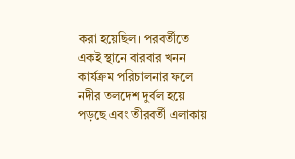করা হয়েছিল। পরবর্তীতে একই স্থানে বারবার খনন কার্যক্রম পরিচালনার ফলে নদীর তলদেশ দুর্বল হয়ে পড়ছে এবং তীরবর্তী এলাকায়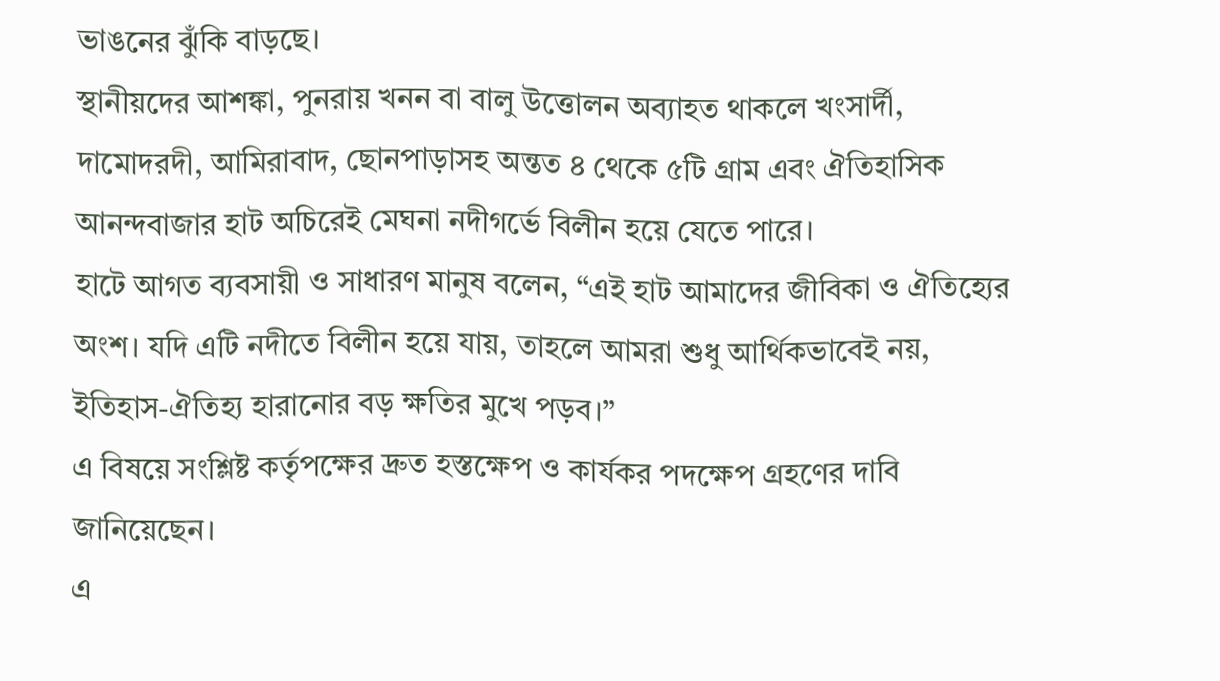ভাঙনের ঝুঁকি বাড়ছে।
স্থানীয়দের আশঙ্কা, পুনরায় খনন বা বালু উত্তোলন অব্যাহত থাকলে খংসার্দী, দামোদরদী, আমিরাবাদ, ছোনপাড়াসহ অন্তত ৪ থেকে ৫টি গ্রাম এবং ঐতিহাসিক আনন্দবাজার হাট অচিরেই মেঘনা নদীগর্ভে বিলীন হয়ে যেতে পারে।
হাটে আগত ব্যবসায়ী ও সাধারণ মানুষ বলেন, “এই হাট আমাদের জীবিকা ও ঐতিহ্যের অংশ। যদি এটি নদীতে বিলীন হয়ে যায়, তাহলে আমরা শুধু আর্থিকভাবেই নয়, ইতিহাস-ঐতিহ্য হারানোর বড় ক্ষতির মুখে পড়ব।”
এ বিষয়ে সংশ্লিষ্ট কর্তৃপক্ষের দ্রুত হস্তক্ষেপ ও কার্যকর পদক্ষেপ গ্রহণের দাবি জানিয়েছেন।
এ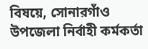বিষয়ে, সোনারগাঁও উপজেলা নির্বাহী কর্মকর্তা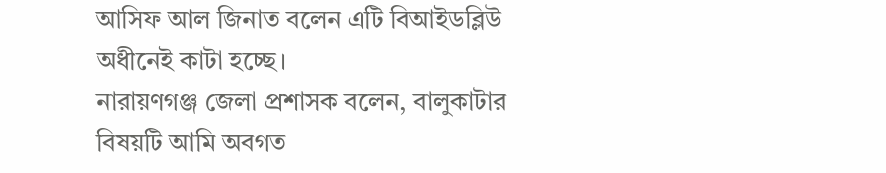আসিফ আল জিনাত বলেন এটি বিআইডব্লিউ অধীনেই কাটা হচ্ছে।
নারায়ণগঞ্জ জেলা প্রশাসক বলেন, বালুকাটার বিষয়টি আমি অবগত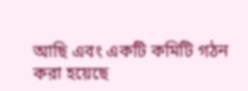আছি এবং একটি কমিটি গঠন করা হয়েছে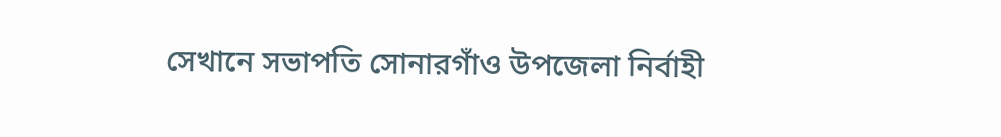সেখানে সভাপতি সোনারগাঁও উপজেলা নির্বাহী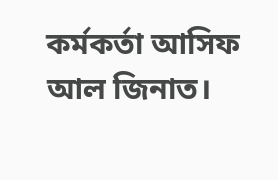কর্মকর্তা আসিফ আল জিনাত।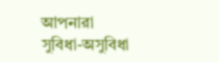আপনারা সুবিধা-অসুবিধা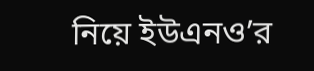নিয়ে ইউএনও’র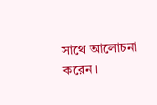সাথে আলোচনা করেন।